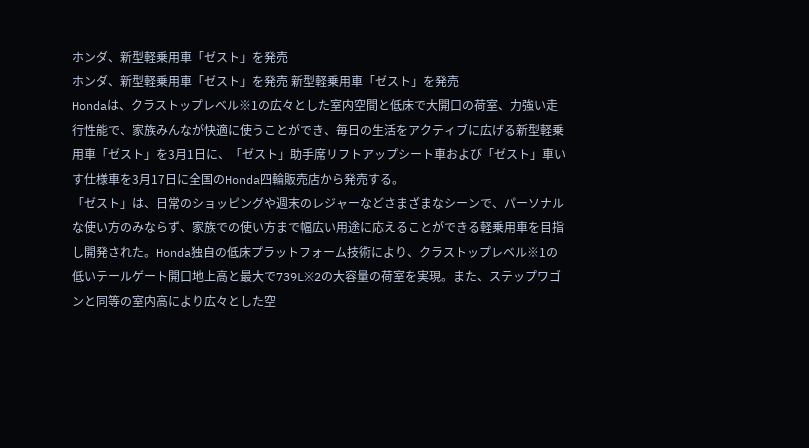ホンダ、新型軽乗用車「ゼスト」を発売
ホンダ、新型軽乗用車「ゼスト」を発売 新型軽乗用車「ゼスト」を発売
Hondaは、クラストップレベル※1の広々とした室内空間と低床で大開口の荷室、力強い走行性能で、家族みんなが快適に使うことができ、毎日の生活をアクティブに広げる新型軽乗用車「ゼスト」を3月1日に、「ゼスト」助手席リフトアップシート車および「ゼスト」車いす仕様車を3月17日に全国のHonda四輪販売店から発売する。
「ゼスト」は、日常のショッピングや週末のレジャーなどさまざまなシーンで、パーソナルな使い方のみならず、家族での使い方まで幅広い用途に応えることができる軽乗用車を目指し開発された。Honda独自の低床プラットフォーム技術により、クラストップレベル※1の低いテールゲート開口地上高と最大で739L※2の大容量の荷室を実現。また、ステップワゴンと同等の室内高により広々とした空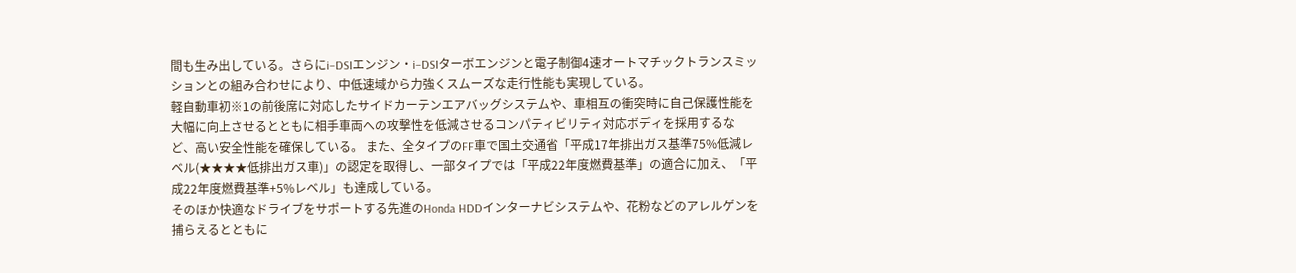間も生み出している。さらにi−DSIエンジン・i−DSIターボエンジンと電子制御4速オートマチックトランスミッションとの組み合わせにより、中低速域から力強くスムーズな走行性能も実現している。
軽自動車初※1の前後席に対応したサイドカーテンエアバッグシステムや、車相互の衝突時に自己保護性能を大幅に向上させるとともに相手車両への攻撃性を低減させるコンパティビリティ対応ボディを採用するなど、高い安全性能を確保している。 また、全タイプのFF車で国土交通省「平成17年排出ガス基準75%低減レベル(★★★★低排出ガス車)」の認定を取得し、一部タイプでは「平成22年度燃費基準」の適合に加え、「平成22年度燃費基準+5%レベル」も達成している。
そのほか快適なドライブをサポートする先進のHonda HDDインターナビシステムや、花粉などのアレルゲンを捕らえるとともに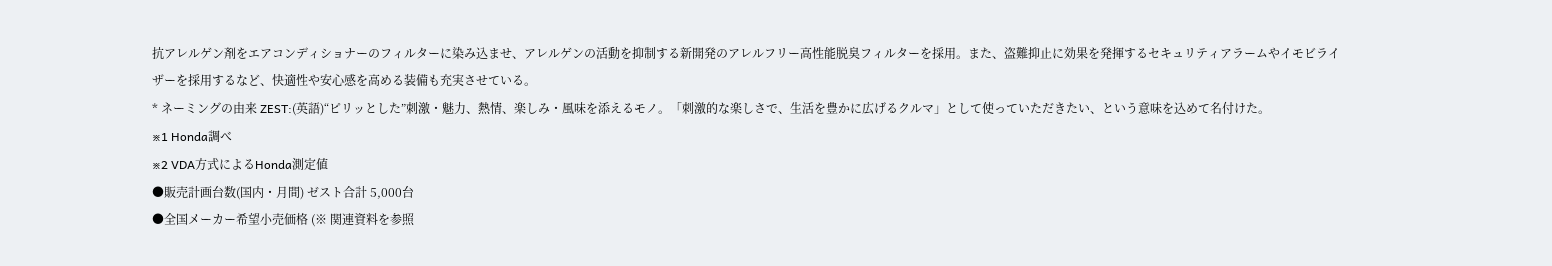抗アレルゲン剤をエアコンディショナーのフィルターに染み込ませ、アレルゲンの活動を抑制する新開発のアレルフリー高性能脱臭フィルターを採用。また、盗難抑止に効果を発揮するセキュリティアラームやイモビライザーを採用するなど、快適性や安心感を高める装備も充実させている。
* ネーミングの由来 ZEST:(英語)“ピリッとした”刺激・魅力、熱情、楽しみ・風味を添えるモノ。「刺激的な楽しさで、生活を豊かに広げるクルマ」として使っていただきたい、という意味を込めて名付けた。
※1 Honda調べ
※2 VDA方式によるHonda測定値
●販売計画台数(国内・月間) ゼスト合計 5,000台
●全国メーカー希望小売価格 (※ 関連資料を参照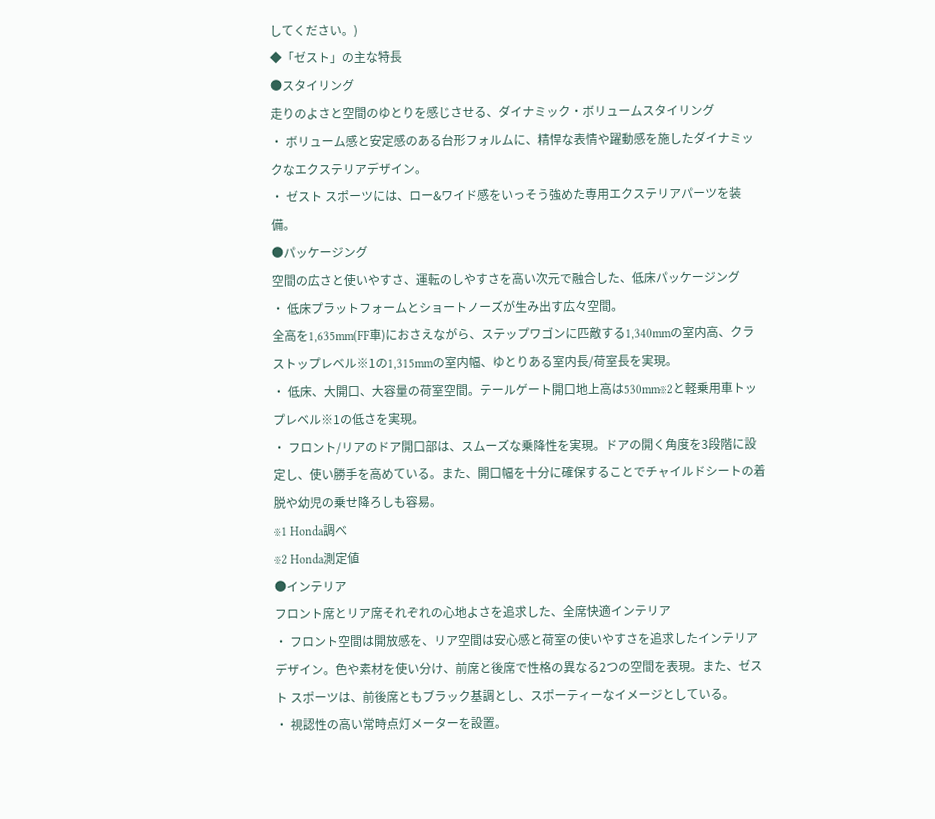してください。)
◆「ゼスト」の主な特長
●スタイリング
走りのよさと空間のゆとりを感じさせる、ダイナミック・ボリュームスタイリング
・ ボリューム感と安定感のある台形フォルムに、精悍な表情や躍動感を施したダイナミックなエクステリアデザイン。
・ ゼスト スポーツには、ロー&ワイド感をいっそう強めた専用エクステリアパーツを装備。
●パッケージング
空間の広さと使いやすさ、運転のしやすさを高い次元で融合した、低床パッケージング
・ 低床プラットフォームとショートノーズが生み出す広々空間。
全高を1,635mm(FF車)におさえながら、ステップワゴンに匹敵する1,340mmの室内高、クラストップレベル※1の1,315mmの室内幅、ゆとりある室内長/荷室長を実現。
・ 低床、大開口、大容量の荷室空間。テールゲート開口地上高は530mm※2と軽乗用車トップレベル※1の低さを実現。
・ フロント/リアのドア開口部は、スムーズな乗降性を実現。ドアの開く角度を3段階に設定し、使い勝手を高めている。また、開口幅を十分に確保することでチャイルドシートの着脱や幼児の乗せ降ろしも容易。
※1 Honda調べ
※2 Honda測定値
●インテリア
フロント席とリア席それぞれの心地よさを追求した、全席快適インテリア
・ フロント空間は開放感を、リア空間は安心感と荷室の使いやすさを追求したインテリアデザイン。色や素材を使い分け、前席と後席で性格の異なる2つの空間を表現。また、ゼスト スポーツは、前後席ともブラック基調とし、スポーティーなイメージとしている。
・ 視認性の高い常時点灯メーターを設置。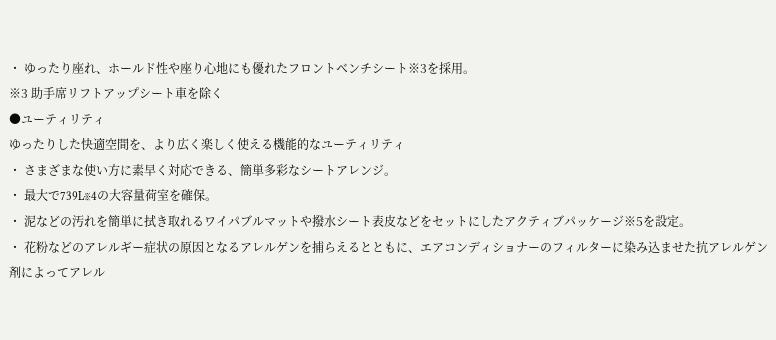・ ゆったり座れ、ホールド性や座り心地にも優れたフロントベンチシート※3を採用。
※3 助手席リフトアップシート車を除く
●ユーティリティ
ゆったりした快適空間を、より広く楽しく使える機能的なユーティリティ
・ さまざまな使い方に素早く対応できる、簡単多彩なシートアレンジ。
・ 最大で739L※4の大容量荷室を確保。
・ 泥などの汚れを簡単に拭き取れるワイパブルマットや撥水シート表皮などをセットにしたアクティブパッケージ※5を設定。
・ 花粉などのアレルギー症状の原因となるアレルゲンを捕らえるとともに、エアコンディショナーのフィルターに染み込ませた抗アレルゲン剤によってアレル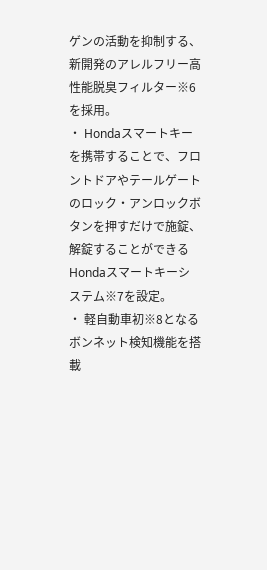ゲンの活動を抑制する、新開発のアレルフリー高性能脱臭フィルター※6を採用。
・ Hondaスマートキーを携帯することで、フロントドアやテールゲートのロック・アンロックボタンを押すだけで施錠、解錠することができるHondaスマートキーシステム※7を設定。
・ 軽自動車初※8となるボンネット検知機能を搭載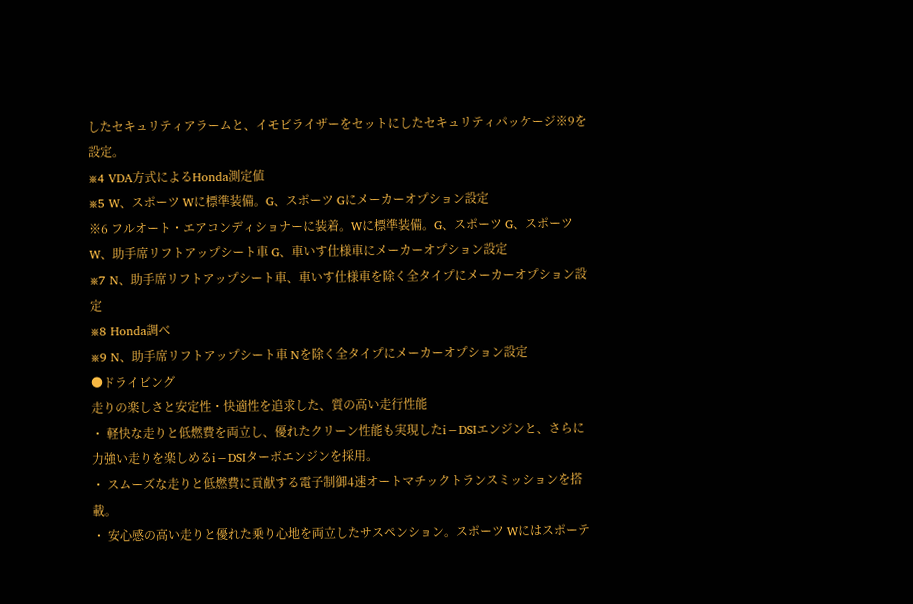したセキュリティアラームと、イモビライザーをセットにしたセキュリティパッケージ※9を設定。
※4 VDA方式によるHonda測定値
※5 W、スポーツ Wに標準装備。G、スポーツ Gにメーカーオプション設定
※6 フルオート・エアコンディショナーに装着。Wに標準装備。G、スポーツ G、スポーツ W、助手席リフトアップシート車 G、車いす仕様車にメーカーオプション設定
※7 N、助手席リフトアップシート車、車いす仕様車を除く全タイプにメーカーオプション設定
※8 Honda調べ
※9 N、助手席リフトアップシート車 Nを除く全タイプにメーカーオプション設定
●ドライビング
走りの楽しさと安定性・快適性を追求した、質の高い走行性能
・ 軽快な走りと低燃費を両立し、優れたクリーン性能も実現したi−DSIエンジンと、さらに力強い走りを楽しめるi−DSIターボエンジンを採用。
・ スムーズな走りと低燃費に貢献する電子制御4速オートマチックトランスミッションを搭載。
・ 安心感の高い走りと優れた乗り心地を両立したサスペンション。スポーツ Wにはスポーテ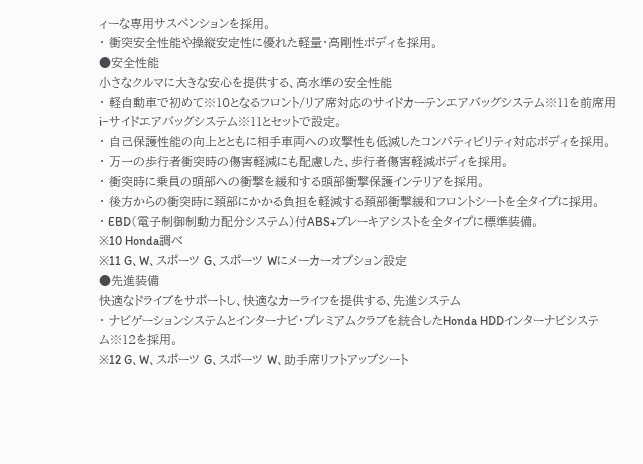ィーな専用サスペンションを採用。
・ 衝突安全性能や操縦安定性に優れた軽量・高剛性ボディを採用。
●安全性能
小さなクルマに大きな安心を提供する、高水準の安全性能
・ 軽自動車で初めて※10となるフロント/リア席対応のサイドカーテンエアバッグシステム※11を前席用i−サイドエアバッグシステム※11とセットで設定。
・ 自己保護性能の向上とともに相手車両への攻撃性も低減したコンパティビリティ対応ボディを採用。
・ 万一の歩行者衝突時の傷害軽減にも配慮した、歩行者傷害軽減ボディを採用。
・ 衝突時に乗員の頭部への衝撃を緩和する頭部衝撃保護インテリアを採用。
・ 後方からの衝突時に頚部にかかる負担を軽減する頚部衝撃緩和フロントシートを全タイプに採用。
・ EBD(電子制御制動力配分システム)付ABS+ブレーキアシストを全タイプに標準装備。
※10 Honda調べ
※11 G、W、スポーツ G、スポーツ Wにメーカーオプション設定
●先進装備
快適なドライブをサポートし、快適なカーライフを提供する、先進システム
・ ナビゲーションシステムとインターナビ・プレミアムクラブを統合したHonda HDDインターナビシステム※12を採用。
※12 G、W、スポーツ G、スポーツ W、助手席リフトアップシート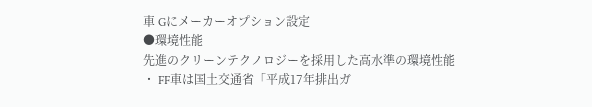車 Gにメーカーオプション設定
●環境性能
先進のクリーンテクノロジーを採用した高水準の環境性能
・ FF車は国土交通省「平成17年排出ガ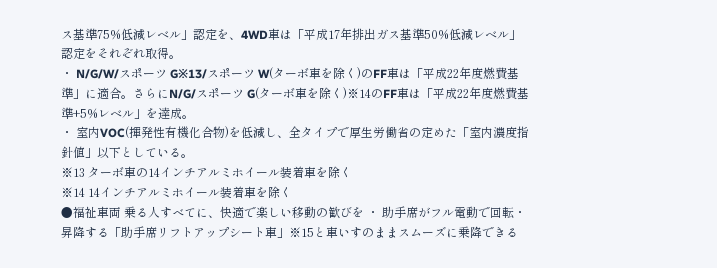ス基準75%低減レベル」認定を、4WD車は「平成17年排出ガス基準50%低減レベル」認定をそれぞれ取得。
・ N/G/W/スポーツ G※13/スポーツ W(ターボ車を除く)のFF車は「平成22年度燃費基準」に適合。さらにN/G/スポーツ G(ターボ車を除く)※14のFF車は「平成22年度燃費基準+5%レベル」を達成。
・ 室内VOC(揮発性有機化合物)を低減し、全タイプで厚生労働省の定めた「室内濃度指針値」以下としている。
※13 ターボ車の14インチアルミホイール装着車を除く
※14 14インチアルミホイール装着車を除く
●福祉車両 乗る人すべてに、快適で楽しい移動の歓びを ・ 助手席がフル電動で回転・昇降する「助手席リフトアップシート車」※15と車いすのままスムーズに乗降できる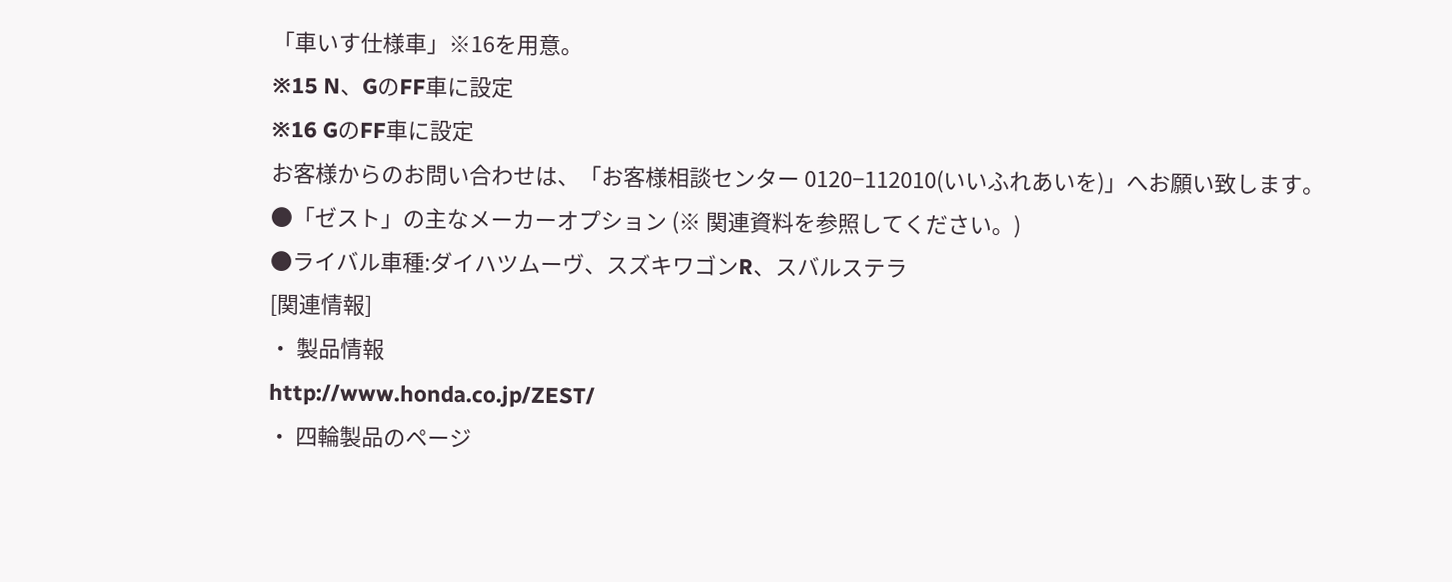「車いす仕様車」※16を用意。
※15 N、GのFF車に設定
※16 GのFF車に設定
お客様からのお問い合わせは、「お客様相談センター 0120−112010(いいふれあいを)」へお願い致します。
●「ゼスト」の主なメーカーオプション (※ 関連資料を参照してください。)
●ライバル車種:ダイハツムーヴ、スズキワゴンR、スバルステラ
[関連情報]
・ 製品情報
http://www.honda.co.jp/ZEST/
・ 四輪製品のページ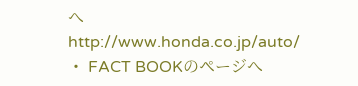へ
http://www.honda.co.jp/auto/
・ FACT BOOKのページへ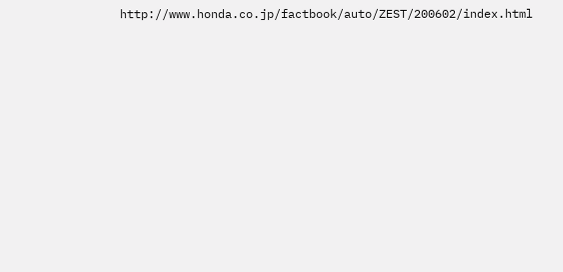http://www.honda.co.jp/factbook/auto/ZEST/200602/index.html